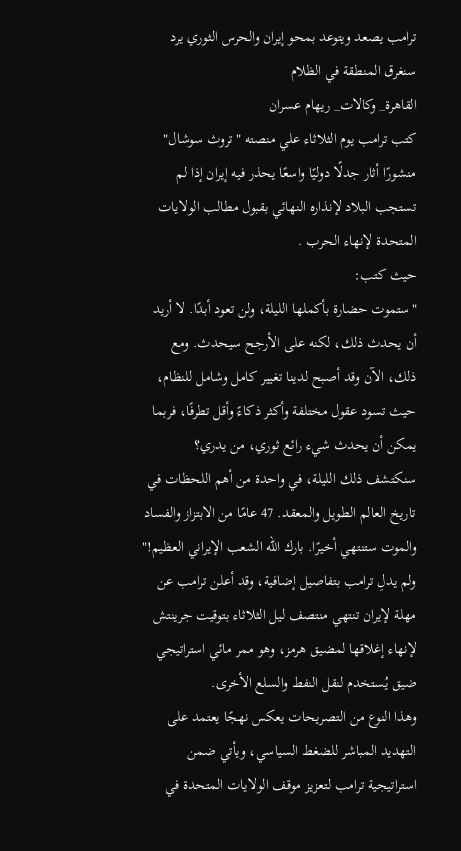ترامب يصعد ويتوعد بمحو إيران والحرس الثوري يرد سنغرق المنطقة في الظلام
القاهرة_ وكالات_ ريهام عسران
كتب ترامب يوم الثلاثاء علي منصته "تروث سوشال" منشورًا أثار جدلًا دوليًا واسعًا يحذر فيه إيران إذا لم تستجب البلاد لإنذاره النهائي بقبول مطالب الولايات المتحدة لإنهاء الحرب .
حيث كتب:
"ستموت حضارة بأكملها الليلة، ولن تعود أبدًا. لا أريد أن يحدث ذلك، لكنه على الأرجح سيحدث. ومع ذلك، الآن وقد أصبح لدينا تغيير كامل وشامل للنظام، حيث تسود عقول مختلفة وأكثر ذكاءً وأقل تطرفًا، فربما يمكن أن يحدث شيء رائع ثوري، من يدري؟ سنكتشف ذلك الليلة، في واحدة من أهم اللحظات في تاريخ العالم الطويل والمعقد. 47 عامًا من الابتزاز والفساد والموت ستنتهي أخيرًا. بارك الله الشعب الإيراني العظيم!"
ولم يدلِ ترامب بتفاصيل إضافية، وقد أعلن ترامب عن مهلة لإيران تنتهي منتصف ليل الثلاثاء بتوقيت جرينتش لإنهاء إغلاقها لمضيق هرمز، وهو ممر مائي استراتيجي ضيق يُستخدم لنقل النفط والسلع الأخرى.
وهذا النوع من التصريحات يعكس نهجًا يعتمد على التهديد المباشر للضغط السياسي، ويأتي ضمن استراتيجية ترامب لتعزيز موقف الولايات المتحدة في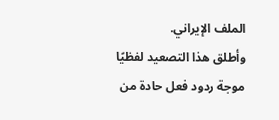الملف الإيراني.
وأطلق هذا التصعيد لفظيًا موجة ردود فعل حادة من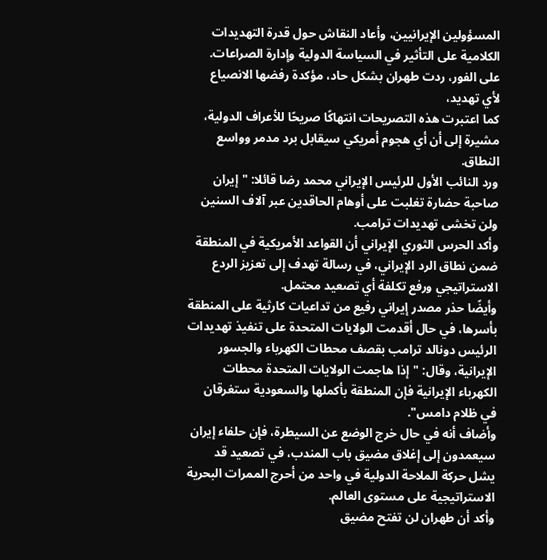المسؤولين الإيرانيين، وأعاد النقاش حول قدرة التهديدات الكلامية على التأثير في السياسة الدولية وإدارة الصراعات.
على الفور، ردت طهران بشكل حاد، مؤكدة رفضها الانصياع لأي تهديد،
كما اعتبرت هذه التصريحات انتهاكًا صريحًا للأعراف الدولية، مشيرة إلى أن أي هجوم أمريكي سيقابل برد مدمر وواسع النطاق.
ورد النائب الأول للرئيس الإيراني محمد رضا قائلا: "إيران صاحبة حضارة تغلبت على أوهام الحاقدين عبر آلاف السنين ولن تخشى تهديدات ترامب.
وأكد الحرس الثوري الإيراني أن القواعد الأمريكية في المنطقة ضمن نطاق الرد الإيراني، في رسالة تهدف إلى تعزيز الردع الاستراتيجي ورفع تكلفة أي تصعيد محتمل.
وأيضًا حذر مصدر إيراني رفيع من تداعيات كارثية على المنطقة بأسرها، في حال أقدمت الولايات المتحدة على تنفيذ تهديدات الرئيس دونالد ترامب بقصف محطات الكهرباء والجسور الإيرانية، وقال: "إذا هاجمت الولايات المتحدة محطات الكهرباء الإيرانية فإن المنطقة بأكملها والسعودية ستغرقان في ظلام دامس".
وأضاف أنه في حال خرج الوضع عن السيطرة، فإن حلفاء إيران سيعمدون إلى إغلاق مضيق باب المندب، في تصعيد قد يشل حركة الملاحة الدولية في واحد من أحرج الممرات البحرية الاستراتيجية على مستوى العالم.
وأكد أن طهران لن تفتح مضيق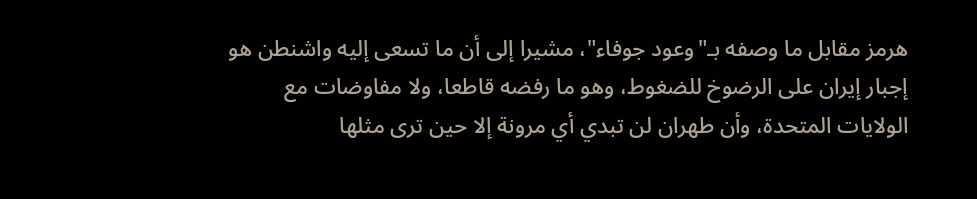هرمز مقابل ما وصفه بـ"وعود جوفاء"، مشيرا إلى أن ما تسعى إليه واشنطن هو إجبار إيران على الرضوخ للضغوط، وهو ما رفضه قاطعا، ولا مفاوضات مع الولايات المتحدة، وأن طهران لن تبدي أي مرونة إلا حين ترى مثلها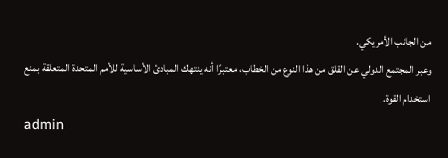من الجانب الأمريكي.
وعبر المجتمع الدولي عن القلق من هذا النوع من الخطاب، معتبرًا أنه ينتهك المبادئ الأساسية للأمم المتحدة المتعلقة بمنع استخدام القوة.
admin